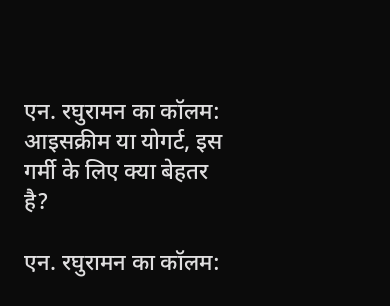एन. रघुरामन का कॉलम: आइसक्रीम या योगर्ट, इस गर्मी के लिए क्या बेहतर है?

एन. रघुरामन का कॉलम: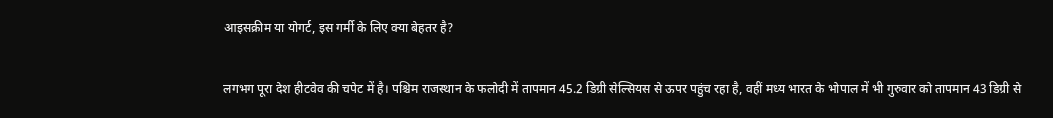आइसक्रीम या योगर्ट, इस गर्मी के लिए क्या बेहतर है?

लगभग पूरा देश हीटवेव की चपेट में है। पश्चिम राजस्थान के फलोदी में तापमान 45.2 डिग्री सेल्सियस से ऊपर पहुंच रहा है, वहीं मध्य भारत के भोपाल में भी गुरुवार को तापमान 43 डिग्री से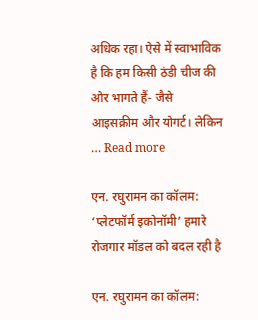अधिक रहा। ऐसे में स्वाभाविक है कि हम किसी ठंडी चीज की ओर भागते हैं- जैसे आइसक्रीम और योगर्ट। लेकिन … Read more

एन. रघुरामन का कॉलम: ‘प्लेटफॉर्म इकोनॉमी’ हमारे रोजगार मॉडल को बदल रही है

एन. रघुरामन का कॉलम: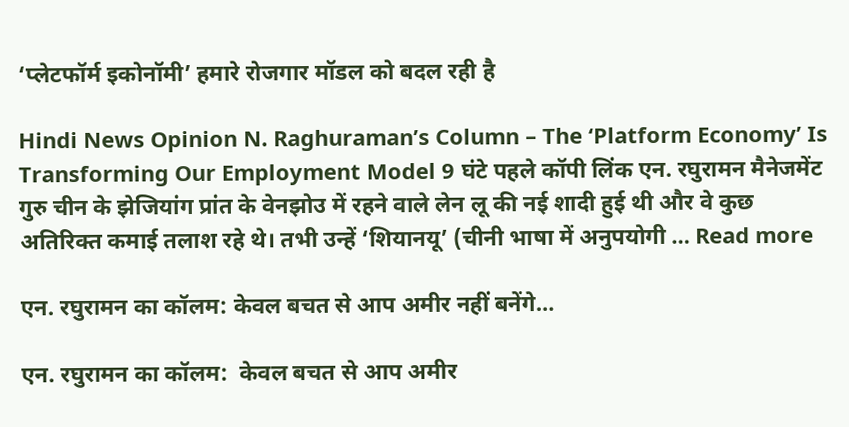‘प्लेटफॉर्म इकोनॉमी’ हमारे रोजगार मॉडल को बदल रही है

Hindi News Opinion N. Raghuraman’s Column – The ‘Platform Economy’ Is Transforming Our Employment Model 9 घंटे पहले कॉपी लिंक एन. रघुरामन मैनेजमेंट गुरु चीन के झेजियांग प्रांत के वेनझोउ में रहने वाले लेन लू की नई शादी हुई थी और वे कुछ अतिरिक्त कमाई तलाश रहे थे। तभी उन्हें ‘शियानयू’ (चीनी भाषा में अनुपयोगी … Read more

एन. रघुरामन का कॉलम: केवल बचत से आप अमीर नहीं बनेंगे…

एन. रघुरामन का कॉलम:  केवल बचत से आप अमीर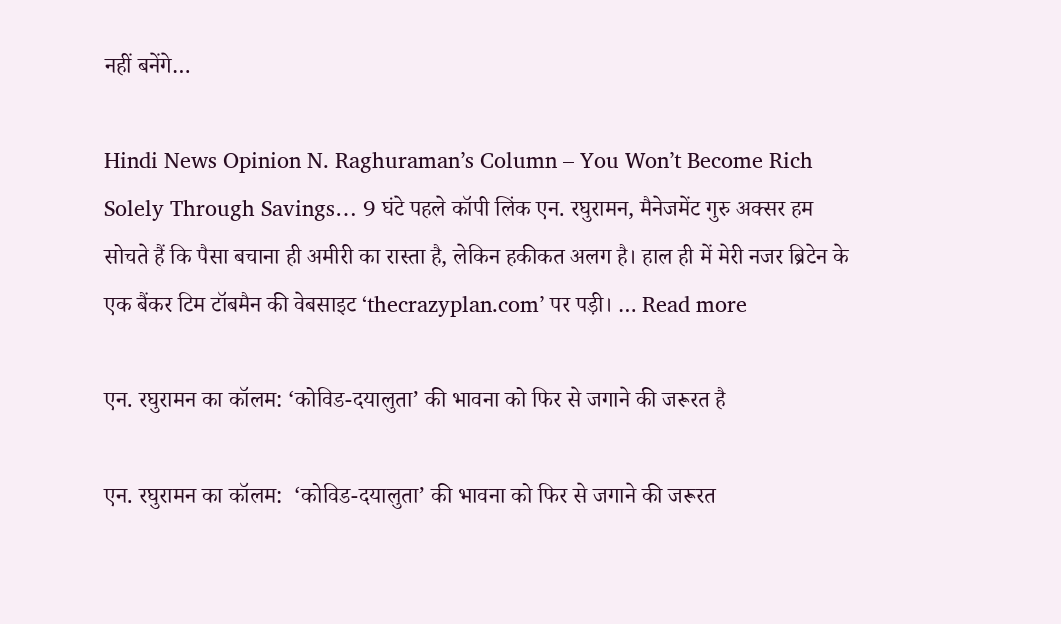नहीं बनेंगे…

Hindi News Opinion N. Raghuraman’s Column – You Won’t Become Rich Solely Through Savings… 9 घंटे पहले कॉपी लिंक एन. रघुरामन, मैनेजमेंट गुरु अक्सर हम सोचते हैं कि पैसा बचाना ही अमीरी का रास्ता है, लेकिन हकीकत अलग है। हाल ही में मेरी नजर ब्रिटेन के एक बैंकर टिम टॉबमैन की वेबसाइट ‘thecrazyplan.com’ पर पड़ी। … Read more

एन. रघुरामन का कॉलम: ‘कोविड-दयालुता’ की भावना को फिर से जगाने की जरूरत है

एन. रघुरामन का कॉलम:  ‘कोविड-दयालुता’ की भावना को फिर से जगाने की जरूरत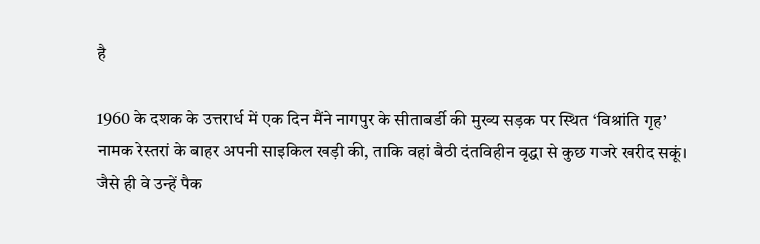है

1960 के दशक के उत्तरार्ध में एक दिन मैंने नागपुर के सीताबर्डी की मुख्य सड़क पर स्थित ‘विश्रांति गृह’ नामक रेस्तरां के बाहर अपनी साइकिल खड़ी की, ताकि वहां बैठी दंतविहीन वृद्धा से कुछ गजरे खरीद सकूं। जैसे ही वे उन्हें पैक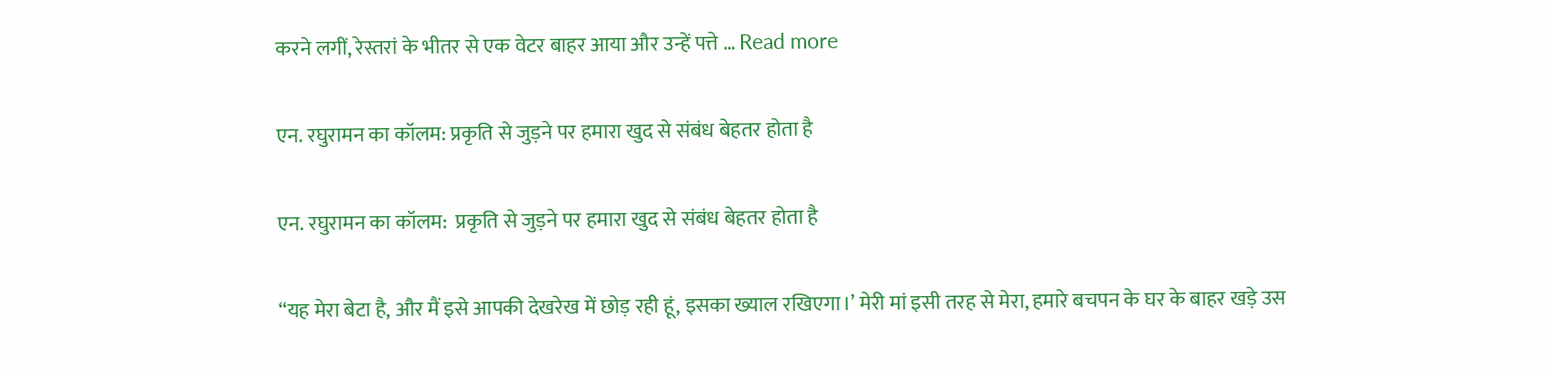करने लगीं, रेस्तरां के भीतर से एक वेटर बाहर आया और उन्हें पत्ते … Read more

एन. रघुरामन का कॉलम: प्रकृति से जुड़ने पर हमारा खुद से संबंध बेहतर होता है

एन. रघुरामन का कॉलम:  प्रकृति से जुड़ने पर हमारा खुद से संबंध बेहतर होता है

“यह मेरा बेटा है, और मैं इसे आपकी देखरेख में छोड़ रही हूं, इसका ख्याल रखिएगा।’ मेरी मां इसी तरह से मेरा, हमारे बचपन के घर के बाहर खड़े उस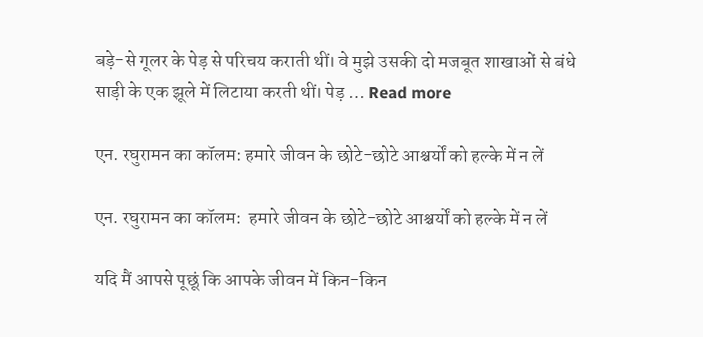बड़े-से गूलर के पेड़ से परिचय कराती थीं। वे मुझे उसकी दो मजबूत शाखाओं से बंधे साड़ी के एक झूले में लिटाया करती थीं। पेड़ … Read more

एन. रघुरामन का कॉलम: हमारे जीवन के छोटे-छोटे आश्चर्यों को हल्के में न लें

एन. रघुरामन का कॉलम:  हमारे जीवन के छोटे-छोटे आश्चर्यों को हल्के में न लें

यदि मैं आपसे पूछूं कि आपके जीवन में किन-किन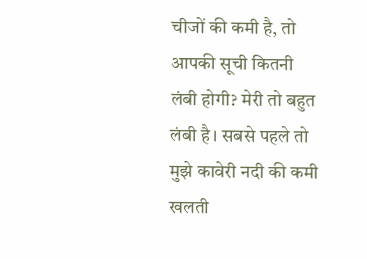चीजों की कमी है, तो आपकी सूची कितनी लंबी होगी? मेरी तो बहुत लंबी है। सबसे पहले तो मुझे कावेरी नदी की कमी खलती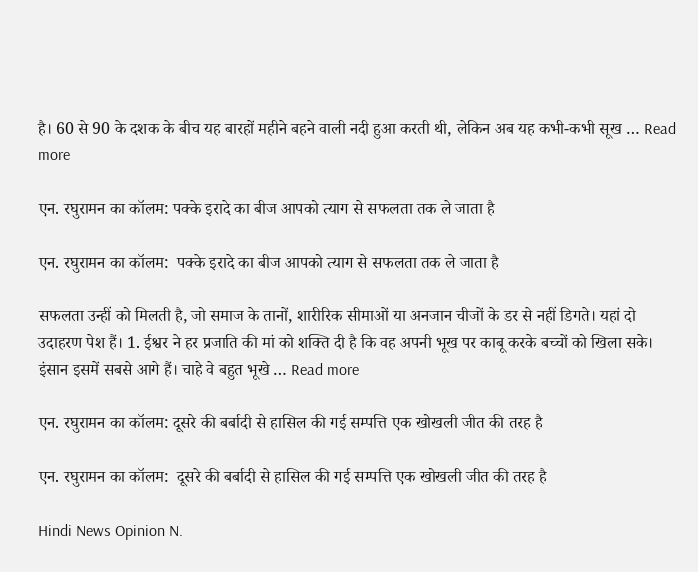है। 60 से 90 के दशक के बीच यह बारहों महीने बहने वाली नदी हुआ करती थी, लेकिन अब यह कभी-कभी सूख … Read more

एन. रघुरामन का कॉलम: पक्के इरादे का बीज आपको त्याग से सफलता तक ले जाता है

एन. रघुरामन का कॉलम:  पक्के इरादे का बीज आपको त्याग से सफलता तक ले जाता है

सफलता उन्हीं को मिलती है, जो समाज के तानों, शारीरिक सीमाओं या अनजान चीजों के डर से नहीं डिगते। यहां दो उदाहरण पेश हैं। 1. ईश्वर ने हर प्रजाति की मां को शक्ति दी है कि वह अपनी भूख पर काबू करके बच्चों को खिला सके। इंसान इसमें सबसे आगे हैं। चाहे वे बहुत भूखे … Read more

एन. रघुरामन का कॉलम: दूसरे की बर्बादी से हासिल की गई सम्पत्ति एक खोखली जीत की तरह है

एन. रघुरामन का कॉलम:  दूसरे की बर्बादी से हासिल की गई सम्पत्ति एक खोखली जीत की तरह है

Hindi News Opinion N.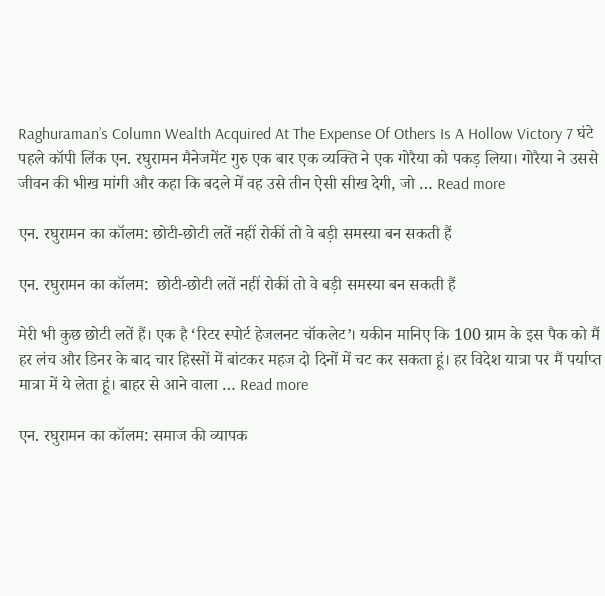Raghuraman’s Column Wealth Acquired At The Expense Of Others Is A Hollow Victory 7 घंटे पहले कॉपी लिंक एन. रघुरामन मैनेजमेंट गुरु एक बार एक व्यक्ति ने एक गोरैया को पकड़ लिया। गोरैया ने उससे जीवन की भीख मांगी और कहा कि बदले में वह उसे तीन ऐसी सीख देगी, जो … Read more

एन. रघुरामन का कॉलम: छोटी-छोटी लतें नहीं रोकीं तो वे बड़ी समस्या बन सकती हैं

एन. रघुरामन का कॉलम:  छोटी-छोटी लतें नहीं रोकीं तो वे बड़ी समस्या बन सकती हैं

मेरी भी कुछ छोटी लतें हैं। एक है ‘रिटर स्पोर्ट हेजलनट चॉकलेट’। यकीन मानिए कि 100 ग्राम के इस पैक को मैं हर लंच और डिनर के बाद चार हिस्सों में बांटकर महज दो दिनों में चट कर सकता हूं। हर विदेश यात्रा पर मैं पर्याप्त मात्रा में ये लेता हूं। बाहर से आने वाला … Read more

एन. रघुरामन का कॉलम: समाज की व्यापक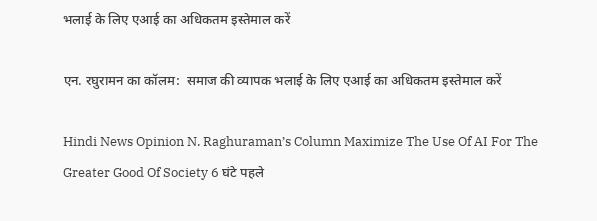भलाई के लिए एआई का अधिकतम इस्तेमाल करें

एन. रघुरामन का कॉलम:  समाज की व्यापक भलाई के लिए एआई का अधिकतम इस्तेमाल करें

Hindi News Opinion N. Raghuraman’s Column Maximize The Use Of AI For The Greater Good Of Society 6 घंटे पहले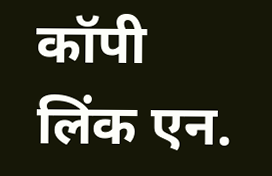कॉपी लिंक एन.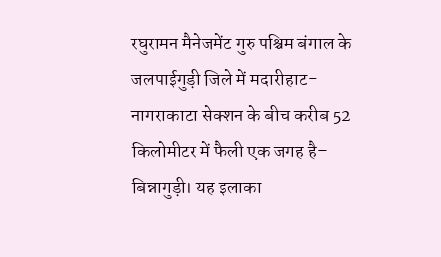रघुरामन मैनेजमेंट गुरु पश्चिम बंगाल के जलपाईगुड़ी जिले में मदारीहाट-नागराकाटा सेक्शन के बीच करीब 52 किलोमीटर में फैली एक जगह है– बिन्नागुड़ी। यह इलाका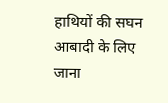हाथियों की सघन आबादी के लिए जाना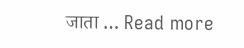जाता … Read more